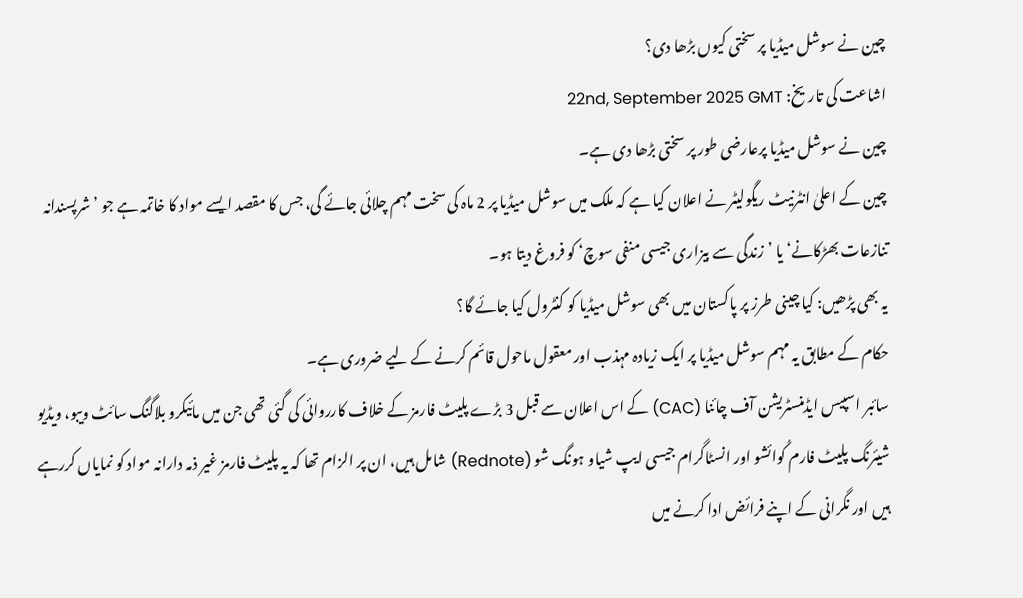چین نے سوشل میڈیا پر سختی کیوں بڑھا دی؟
اشاعت کی تاریخ: 22nd, September 2025 GMT
چین نے سوشل میڈیا پرعارضی طور پر سختی بڑھا دی ہے۔
چین کے اعلیٰ انٹرنیٹ ریگولیٹر نے اعلان کیا ہے کہ ملک میں سوشل میڈیا پر 2 ماہ کی سخت مہم چلائی جائے گی، جس کا مقصد ایسے مواد کا خاتمہ ہے جو ’شرپسندانہ تنازعات بھڑکانے‘ یا ’زندگی سے بیزاری جیسی منفی سوچ‘ کو فروغ دیتا ہو۔
یہ بھی پڑھیں: کیا چینی طرز پر پاکستان میں بھی سوشل میڈیا کو کنٹرول کیا جائے گا؟
حکام کے مطابق یہ مہم سوشل میڈیا پر ایک زیادہ مہذب اور معقول ماحول قائم کرنے کے لیے ضروری ہے۔
سائبر اسپیس ایڈمنسٹریشن آف چائنا (CAC) کے اس اعلان سے قبل 3 بڑے پلیٹ فارمز کے خلاف کارروائی کی گئی تھی جن میں مائیکرو بلاگنگ سائٹ ویبو، ویڈیو شیئرنگ پلیٹ فارم کُوائشو اور انسٹاگرام جیسی ایپ شیاو ہونگ شو (Rednote) شامل ہیں، ان پر الزام تھا کہ یہ پلیٹ فارمز غیر ذمہ دارانہ مواد کو نمایاں کررہے ہیں اور نگرانی کے اپنے فرائض ادا کرنے میں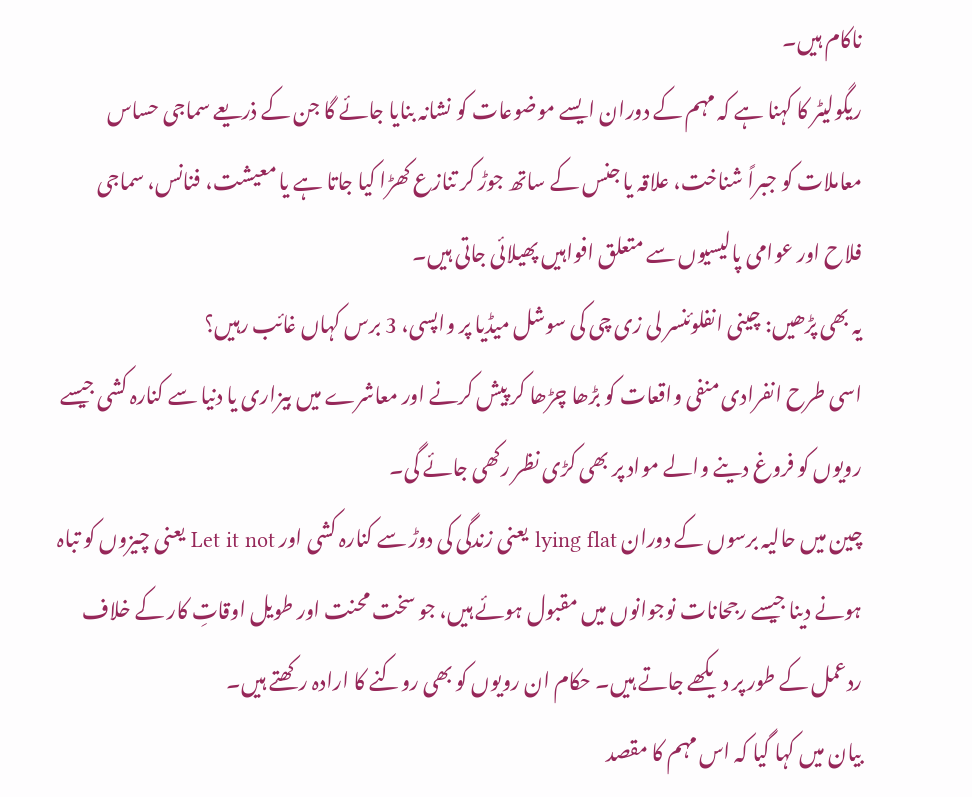ناکام ہیں۔
ریگولیٹر کا کہنا ہے کہ مہم کے دوران ایسے موضوعات کو نشانہ بنایا جائے گا جن کے ذریعے سماجی حساس معاملات کو جبراً شناخت، علاقہ یا جنس کے ساتھ جوڑ کر تنازع کھڑا کیا جاتا ہے یا معیشت، فنانس، سماجی فلاح اور عوامی پالیسیوں سے متعلق افواہیں پھیلائی جاتی ہیں۔
یہ بھی پڑھیں: چینی انفلوئنسر لی زی چی کی سوشل میڈیا پر واپسی، 3 برس کہاں غائب رہیں؟
اسی طرح انفرادی منفی واقعات کو بڑھا چڑھا کر پیش کرنے اور معاشرے میں بیزاری یا دنیا سے کنارہ کشی جیسے رویوں کو فروغ دینے والے مواد پر بھی کڑی نظر رکھی جائے گی۔
چین میں حالیہ برسوں کے دوران lying flat یعنی زندگی کی دوڑ سے کنارہ کشی اور Let it not یعنی چیزوں کو تباہ ہونے دینا جیسے رجحانات نوجوانوں میں مقبول ہوئے ہیں، جو سخت محنت اور طویل اوقاتِ کار کے خلاف ردعمل کے طور پر دیکھے جاتے ہیں۔ حکام ان رویوں کو بھی روکنے کا ارادہ رکھتے ہیں۔
بیان میں کہا گیا کہ اس مہم کا مقصد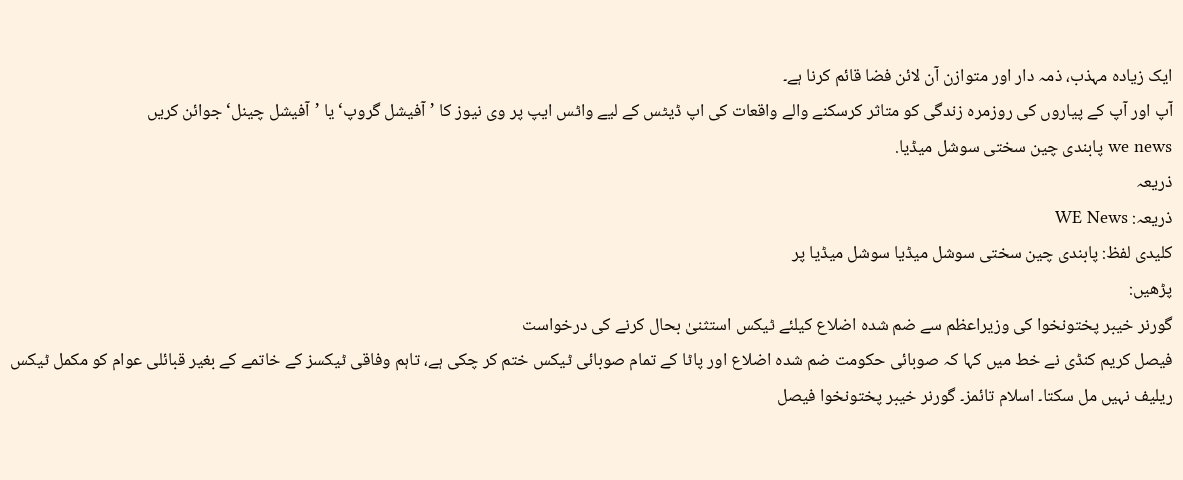ایک زیادہ مہذب، ذمہ دار اور متوازن آن لائن فضا قائم کرنا ہے۔
آپ اور آپ کے پیاروں کی روزمرہ زندگی کو متاثر کرسکنے والے واقعات کی اپ ڈیٹس کے لیے واٹس ایپ پر وی نیوز کا ’آفیشل گروپ‘ یا ’آفیشل چینل‘ جوائن کریں
we news پابندی چین سختی سوشل میڈیا.
ذریعہ
ذریعہ: WE News
کلیدی لفظ: پابندی چین سختی سوشل میڈیا سوشل میڈیا پر
پڑھیں:
گورنر خیبر پختونخوا کی وزیراعظم سے ضم شدہ اضلاع کیلئے ٹیکس استثنیٰ بحال کرنے کی درخواست
فیصل کریم کنڈی نے خط میں کہا کہ صوبائی حکومت ضم شدہ اضلاع اور پاٹا کے تمام صوبائی ٹیکس ختم کر چکی ہے، تاہم وفاقی ٹیکسز کے خاتمے کے بغیر قبائلی عوام کو مکمل ٹیکس ریلیف نہیں مل سکتا۔ اسلام تائمز۔ گورنر خیبر پختونخوا فیصل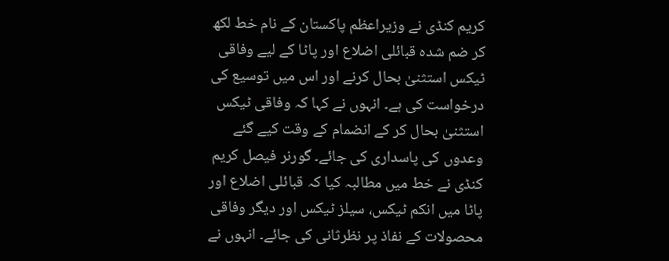کریم کنڈی نے وزیراعظم پاکستان کے نام خط لکھ کر ضم شدہ قبائلی اضلاع اور پاٹا کے لیے وفاقی ٹیکس استثنیٰ بحال کرنے اور اس میں توسیع کی درخواست کی ہے۔ انہوں نے کہا کہ وفاقی ٹیکس استثنیٰ بحال کر کے انضمام کے وقت کیے گئے وعدوں کی پاسداری کی جائے۔ گورنر فیصل کریم کنڈی نے خط میں مطالبہ کیا کہ قبائلی اضلاع اور پاٹا میں انکم ٹیکس، سیلز ٹیکس اور دیگر وفاقی محصولات کے نفاذ پر نظرثانی کی جائے۔ انہوں نے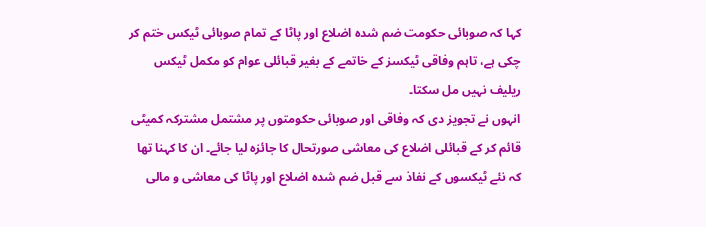کہا کہ صوبائی حکومت ضم شدہ اضلاع اور پاٹا کے تمام صوبائی ٹیکس ختم کر چکی ہے، تاہم وفاقی ٹیکسز کے خاتمے کے بغیر قبائلی عوام کو مکمل ٹیکس ریلیف نہیں مل سکتا۔
انہوں نے تجویز دی کہ وفاقی اور صوبائی حکومتوں پر مشتمل مشترکہ کمیٹی قائم کر کے قبائلی اضلاع کی معاشی صورتحال کا جائزہ لیا جائے۔ ان کا کہنا تھا کہ نئے ٹیکسوں کے نفاذ سے قبل ضم شدہ اضلاع اور پاٹا کی معاشی و مالی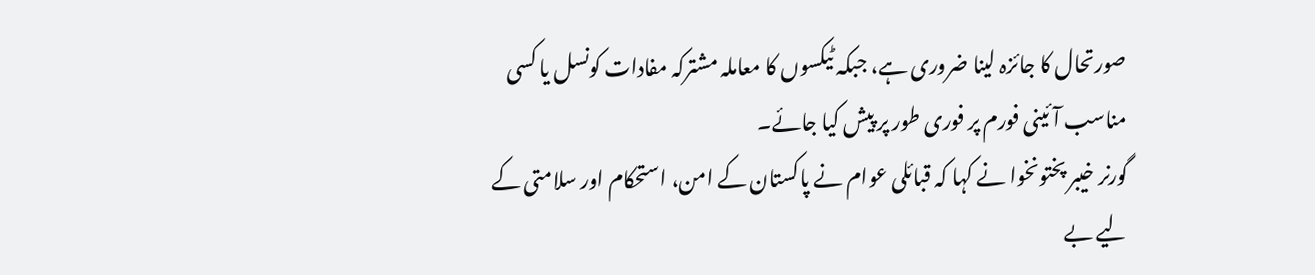صورتحال کا جائزہ لینا ضروری ہے، جبکہ ٹیکسوں کا معاملہ مشترکہ مفادات کونسل یا کسی مناسب آئینی فورم پر فوری طور پر پیش کیا جائے۔
گورنر خیبر پختونخوا نے کہا کہ قبائلی عوام نے پاکستان کے امن، استحکام اور سلامتی کے لیے بے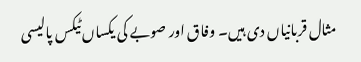مثال قربانیاں دی ہیں۔ وفاق اور صوبے کی یکساں ٹیکس پالیسی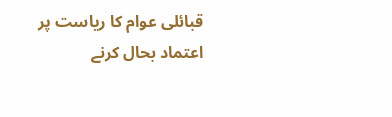قبائلی عوام کا ریاست پر اعتماد بحال کرنے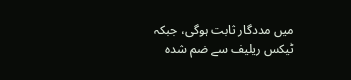میں مددگار ثابت ہوگی، جبکہ ٹیکس ریلیف سے ضم شدہ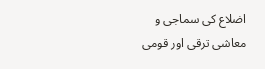اضلاع کی سماجی و معاشی ترقی اور قومی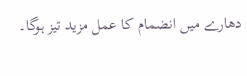دھارے میں انضمام کا عمل مزید تیز ہوگا۔